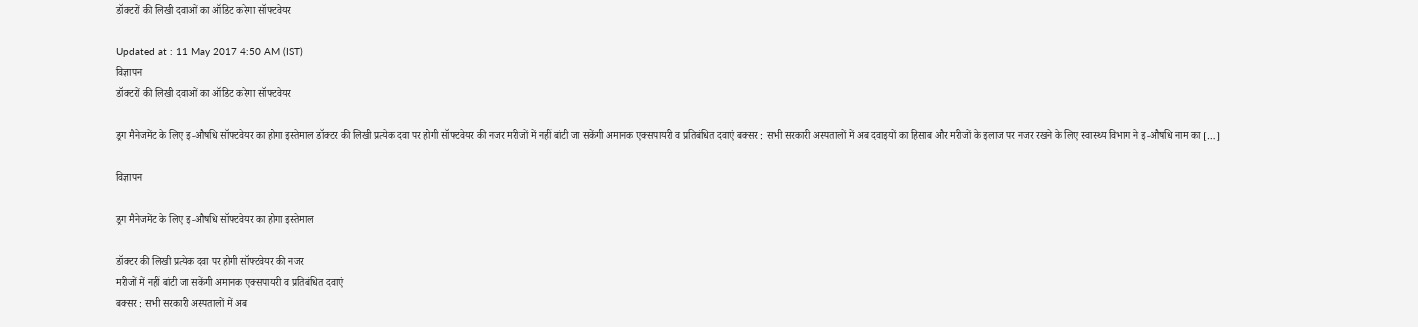डॉक्टरों की लिखी दवाओं का ऑडिट करेगा सॉफ्टवेयर

Updated at : 11 May 2017 4:50 AM (IST)
विज्ञापन
डॉक्टरों की लिखी दवाओं का ऑडिट करेगा सॉफ्टवेयर

ड्रग मैनेजमेंट के लिए इ-औषधि सॉफ्टवेयर का होगा इस्तेमाल डॉक्टर की लिखी प्रत्येक दवा पर होगी सॉफ्टवेयर की नजर मरीजों में नहीं बांटी जा सकेंगी अमानक एक्सपायरी व प्रतिबंधित दवाएं बक्सर : सभी सरकारी अस्पतालों में अब दवाइयों का हिसाब और मरीजों के इलाज पर नजर रखने के लिए स्वास्थ्य विभाग ने इ-औषधि नाम का […]

विज्ञापन

ड्रग मैनेजमेंट के लिए इ-औषधि सॉफ्टवेयर का होगा इस्तेमाल

डॉक्टर की लिखी प्रत्येक दवा पर होगी सॉफ्टवेयर की नजर
मरीजों में नहीं बांटी जा सकेंगी अमानक एक्सपायरी व प्रतिबंधित दवाएं
बक्सर : सभी सरकारी अस्पतालों में अब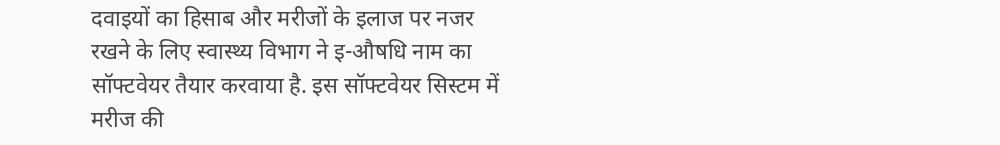दवाइयों का हिसाब और मरीजों के इलाज पर नजर रखने के लिए स्वास्थ्य विभाग ने इ-औषधि नाम का सॉफ्टवेयर तैयार करवाया है. इस सॉफ्टवेयर सिस्टम में मरीज की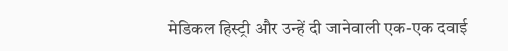मेडिकल हिस्ट्री और उन्हें दी जानेवाली एक-एक दवाई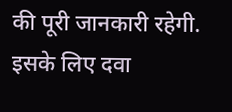की पूरी जानकारी रहेगी. इसके लिए दवा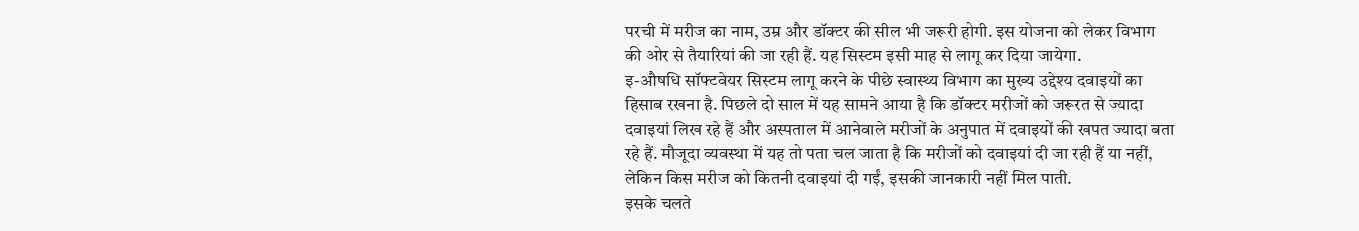परची में मरीज का नाम, उम्र और डॉक्टर की सील भी जरूरी होगी. इस योजना को लेकर विभाग की ओर से तैयारियां की जा रही हैं. यह सिस्टम इसी माह से लागू कर दिया जायेगा.
इ-औषधि सॉफ्टवेयर सिस्टम लागू करने के पीछे स्वास्थ्य विभाग का मुख्य उद्देश्य दवाइयों का हिसाब रखना है. पिछले दो साल में यह सामने आया है कि डॉक्टर मरीजों को जरूरत से ज्यादा दवाइयां लिख रहे हैं और अस्पताल में आनेवाले मरीजों के अनुपात में दवाइयों की खपत ज्यादा बता रहे हैं. मौजूदा व्यवस्था में यह तो पता चल जाता है कि मरीजों को दवाइयां दी जा रही हैं या नहीं, लेकिन किस मरीज को कितनी दवाइयां दी गईं, इसकी जानकारी नहीं मिल पाती.
इसके चलते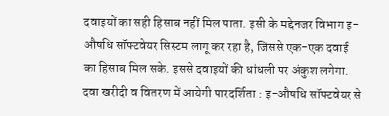दवाइयों का सही हिसाब नहीं मिल पाता. इसी के मद्देनजर विभाग इ-औषधि सॉफ्टवेयर सिस्टम लागू कर रहा है, जिससे एक-एक दवाई का हिसाब मिल सके. इससे दवाइयों की धांधली पर अंकुश लगेगा.
दवा खरीदी व वितरण में आयेगी पारदर्शिता : इ-औषधि सॉफ्टवेयर से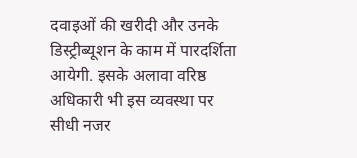दवाइओं की खरीदी और उनके डिस्ट्रीब्यूशन के काम में पारदर्शिता आयेगी. इसके अलावा वरिष्ठ अधिकारी भी इस व्यवस्था पर सीधी नजर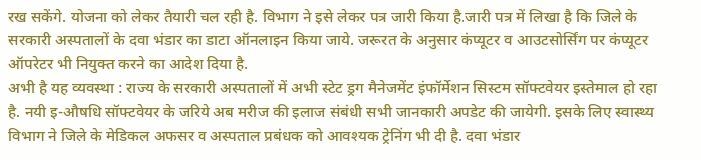रख सकेंगे. योजना को लेकर तैयारी चल रही है. विभाग ने इसे लेकर पत्र जारी किया है.जारी पत्र में लिखा है कि जिले के सरकारी अस्पतालों के दवा भंडार का डाटा ऑनलाइन किया जाये. जरूरत के अनुसार कंप्यूटर व आउटसोर्सिंग पर कंप्यूटर ऑपरेटर भी नियुक्त करने का आदेश दिया है.
अभी है यह व्यवस्था : राज्य के सरकारी अस्पतालों में अभी स्टेट ड्रग मैनेजमेंट इंफॉर्मेशन सिस्टम सॉफ्टवेयर इस्तेमाल हो रहा है. नयी इ-औषधि सॉफ्टवेयर के जरिये अब मरीज की इलाज संबंधी सभी जानकारी अपडेट की जायेगी. इसके लिए स्वास्थ्य विभाग ने जिले के मेडिकल अफसर व अस्पताल प्रबंधक को आवश्यक ट्रेनिंग भी दी है. दवा भंडार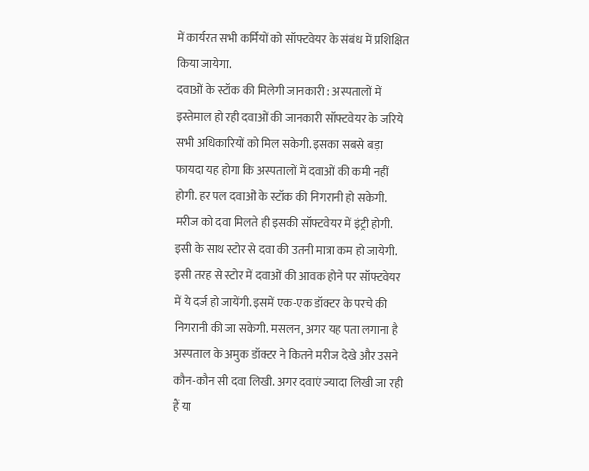में कार्यरत सभी कर्मियों को सॉफ्टवेयर के संबंध में प्रशिक्षित किया जायेगा.
दवाओं के स्टॉक की मिलेगी जानकारी : अस्पतालों में इस्तेमाल हो रही दवाओं की जानकारी सॉफ्टवेयर के जरिये सभी अधिकारियों को मिल सकेगी. इसका सबसे बड़ा फायदा यह होगा कि अस्पतालों में दवाओं की कमी नहीं होगी. हर पल दवाओं के स्टॉक की निगरानी हो सकेगी. मरीज को दवा मिलते ही इसकी सॉफ्टवेयर में इंट्री होगी.
इसी के साथ स्टोर से दवा की उतनी मात्रा कम हो जायेगी. इसी तरह से स्टोर में दवाओं की आवक होने पर सॉफ्टवेयर में ये दर्ज हो जायेंगी. इसमें एक-एक डॉक्टर के परचे की निगरानी की जा सकेगी. मसलन, अगर यह पता लगाना है अस्पताल के अमुक डॉक्टर ने कितने मरीज देखे और उसने कौन-कौन सी दवा लिखी. अगर दवाएं ज्यादा लिखी जा रही हैं या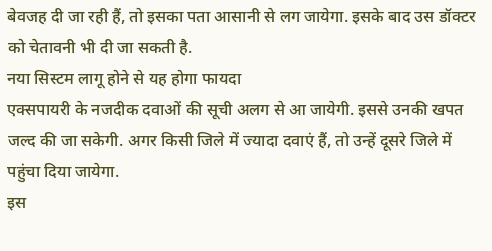बेवजह दी जा रही हैं, तो इसका पता आसानी से लग जायेगा. इसके बाद उस डॉक्टर को चेतावनी भी दी जा सकती है.
नया सिस्टम लागू होने से यह होगा फायदा
एक्सपायरी के नजदीक दवाओं की सूची अलग से आ जायेगी. इससे उनकी खपत जल्द की जा सकेगी. अगर किसी जिले में ज्यादा दवाएं हैं, तो उन्हें दूसरे जिले में पहुंचा दिया जायेगा.
इस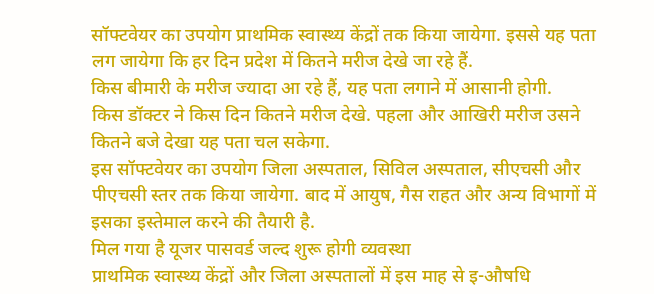सॉफ्टवेयर का उपयोग प्राथमिक स्वास्थ्य केंद्रों तक किया जायेगा. इससे यह पता लग जायेगा कि हर दिन प्रदेश में कितने मरीज देखे जा रहे हैं.
किस बीमारी के मरीज ज्यादा आ रहे हैं, यह पता लगाने में आसानी होगी.
किस डॉक्टर ने किस दिन कितने मरीज देखे. पहला और आखिरी मरीज उसने कितने बजे देखा यह पता चल सकेगा.
इस सॉफ्टवेयर का उपयोग जिला अस्पताल, सिविल अस्पताल, सीएचसी और पीएचसी स्तर तक किया जायेगा. बाद में आयुष, गैस राहत और अन्य विभागों में इसका इस्तेमाल करने की तैयारी है.
मिल गया है यूजर पासवर्ड जल्द शुरू होगी व्यवस्था
प्राथमिक स्वास्थ्य केंद्रों और जिला अस्पतालों में इस माह से इ-औषधि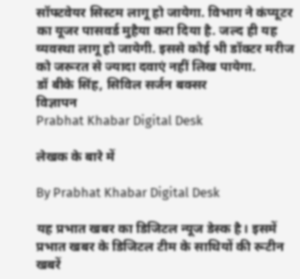सॉफ्टवेयर सिस्टम लागू हो जायेगा. विभाग ने कंप्यूटर का यूजर पासवर्ड मुहैया करा दिया है. जल्द ही यह व्यवस्था लागू हो जायेगी. इससे कोई भी डॉक्टर मरीज को जरूरत से ज्यादा दवाएं नहीं लिख पायेगा.
डॉ बीके सिंह, सिविल सर्जन बक्सर
विज्ञापन
Prabhat Khabar Digital Desk

लेखक के बारे में

By Prabhat Khabar Digital Desk

यह प्रभात खबर का डिजिटल न्यूज डेस्क है। इसमें प्रभात खबर के डिजिटल टीम के साथियों की रूटीन खबरें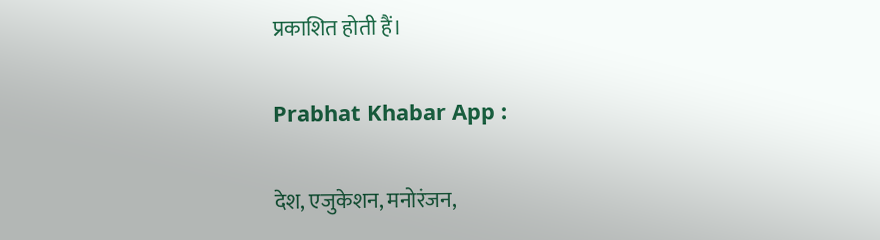प्रकाशित होती हैं।

Prabhat Khabar App :

देश, एजुकेशन, मनोरंजन,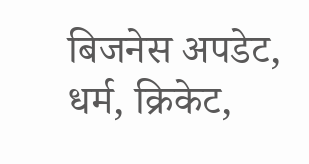बिजनेस अपडेट, धर्म, क्रिकेट,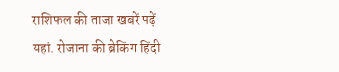राशिफल की ताजा खबरें पढ़ें यहां. रोजाना की ब्रेकिंग हिंदी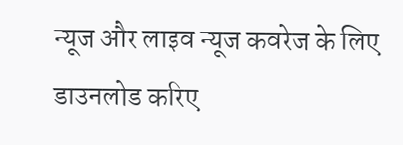न्यूज और लाइव न्यूज कवरेज के लिए डाउनलोड करिए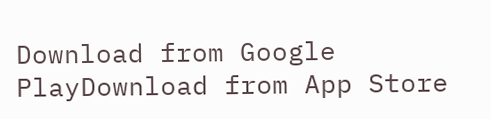Download from Google PlayDownload from App Store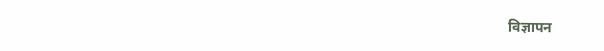विज्ञापन